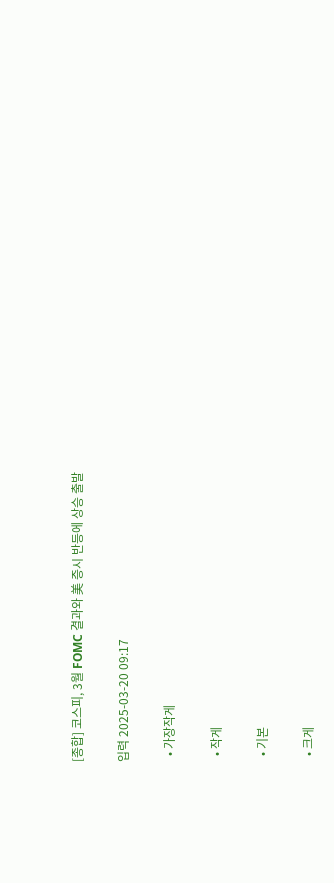[종합] 코스피, 3월 FOMC 결과와 美 증시 반등에 상승 출발

입력 2025-03-20 09:17

  • 가장작게

  • 작게

  • 기본

  • 크게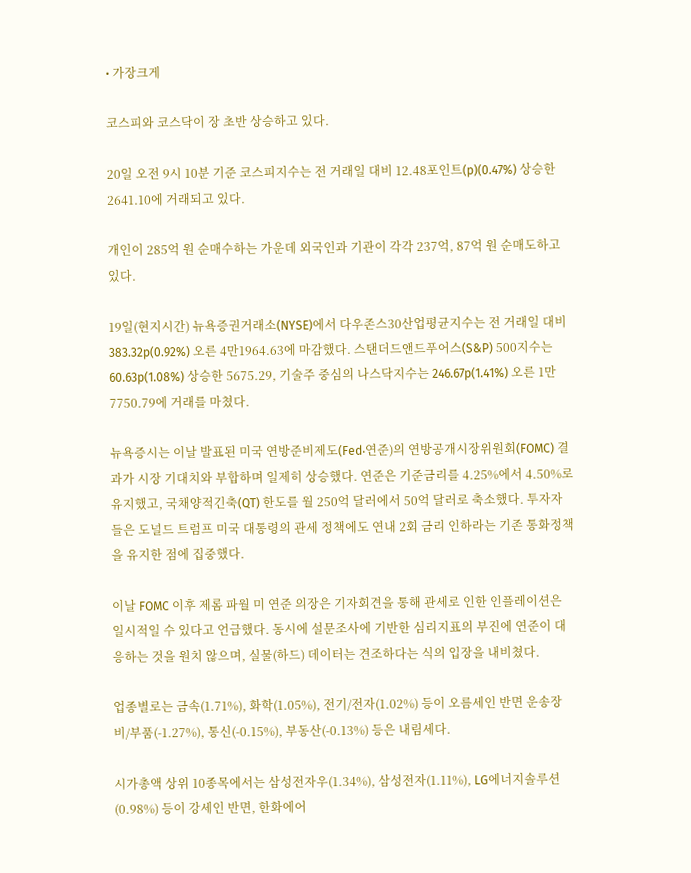• 가장크게

코스피와 코스닥이 장 초반 상승하고 있다.

20일 오전 9시 10분 기준 코스피지수는 전 거래일 대비 12.48포인트(p)(0.47%) 상승한 2641.10에 거래되고 있다.

개인이 285억 원 순매수하는 가운데 외국인과 기관이 각각 237억, 87억 원 순매도하고 있다.

19일(현지시간) 뉴욕증권거래소(NYSE)에서 다우존스30산업평균지수는 전 거래일 대비 383.32p(0.92%) 오른 4만1964.63에 마감했다. 스탠더드앤드푸어스(S&P) 500지수는 60.63p(1.08%) 상승한 5675.29, 기술주 중심의 나스닥지수는 246.67p(1.41%) 오른 1만7750.79에 거래를 마쳤다.

뉴욕증시는 이날 발표된 미국 연방준비제도(Fed‧연준)의 연방공개시장위원회(FOMC) 결과가 시장 기대치와 부합하며 일제히 상승했다. 연준은 기준금리를 4.25%에서 4.50%로 유지했고, 국채양적긴축(QT) 한도를 월 250억 달러에서 50억 달러로 축소했다. 투자자들은 도널드 트럼프 미국 대통령의 관세 정책에도 연내 2회 금리 인하라는 기존 통화정책을 유지한 점에 집중했다.

이날 FOMC 이후 제롬 파월 미 연준 의장은 기자회견을 통해 관세로 인한 인플레이션은 일시적일 수 있다고 언급했다. 동시에 설문조사에 기반한 심리지표의 부진에 연준이 대응하는 것을 원치 않으며, 실물(하드) 데이터는 견조하다는 식의 입장을 내비쳤다.

업종별로는 금속(1.71%), 화학(1.05%), 전기/전자(1.02%) 등이 오름세인 반면 운송장비/부품(-1.27%), 통신(-0.15%), 부동산(-0.13%) 등은 내림세다.

시가총액 상위 10종목에서는 삼성전자우(1.34%), 삼성전자(1.11%), LG에너지솔루션(0.98%) 등이 강세인 반면, 한화에어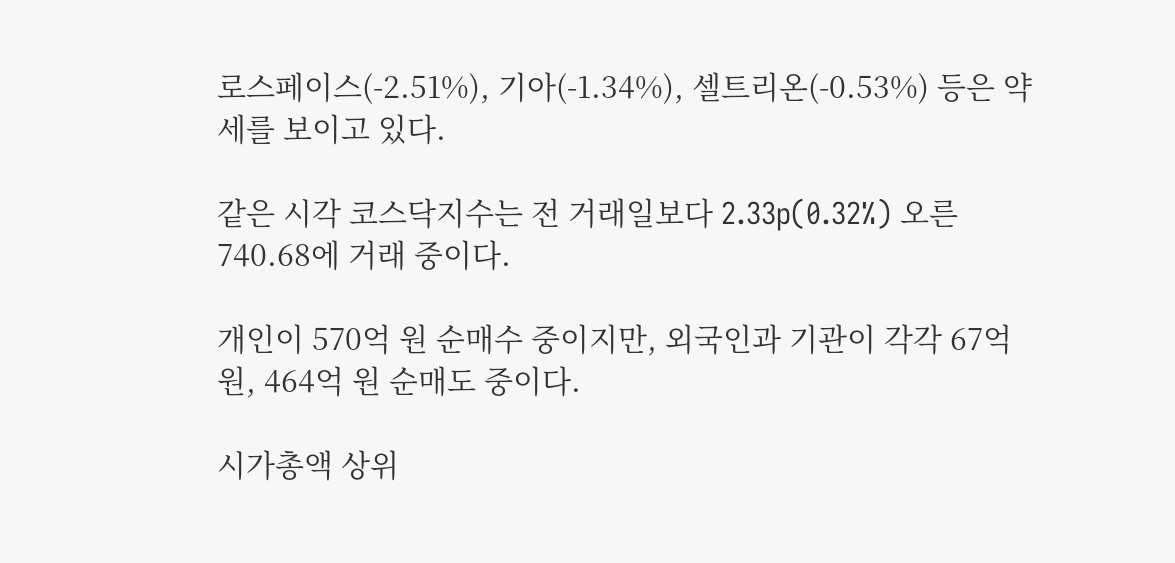로스페이스(-2.51%), 기아(-1.34%), 셀트리온(-0.53%) 등은 약세를 보이고 있다.

같은 시각 코스닥지수는 전 거래일보다 2.33p(0.32%) 오른 740.68에 거래 중이다.

개인이 570억 원 순매수 중이지만, 외국인과 기관이 각각 67억 원, 464억 원 순매도 중이다.

시가총액 상위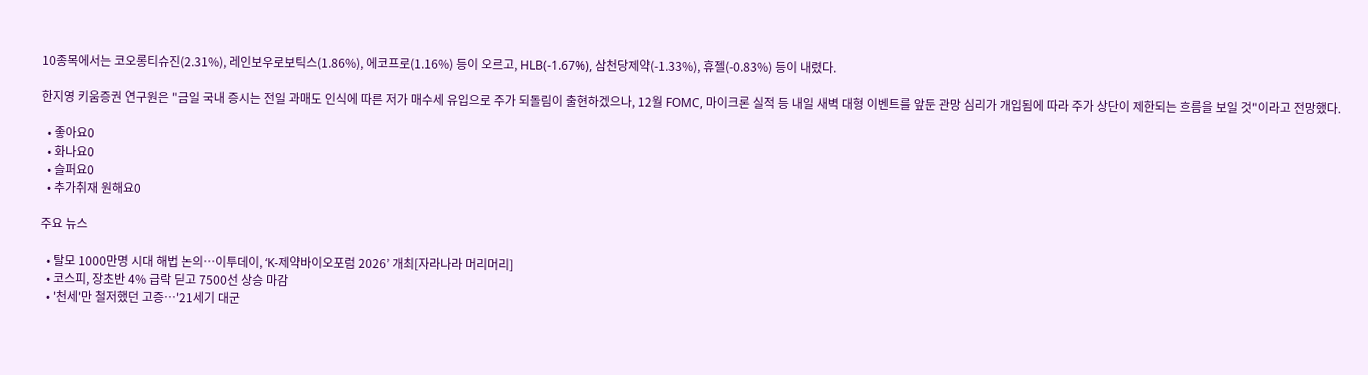10종목에서는 코오롱티슈진(2.31%), 레인보우로보틱스(1.86%), 에코프로(1.16%) 등이 오르고, HLB(-1.67%), 삼천당제약(-1.33%), 휴젤(-0.83%) 등이 내렸다.

한지영 키움증권 연구원은 "금일 국내 증시는 전일 과매도 인식에 따른 저가 매수세 유입으로 주가 되돌림이 출현하겠으나, 12월 FOMC, 마이크론 실적 등 내일 새벽 대형 이벤트를 앞둔 관망 심리가 개입됨에 따라 주가 상단이 제한되는 흐름을 보일 것"이라고 전망했다.

  • 좋아요0
  • 화나요0
  • 슬퍼요0
  • 추가취재 원해요0

주요 뉴스

  • 탈모 1000만명 시대 해법 논의…이투데이, ‘K-제약바이오포럼 2026’ 개최[자라나라 머리머리]
  • 코스피, 장초반 4% 급락 딛고 7500선 상승 마감
  • '천세'만 철저했던 고증…'21세기 대군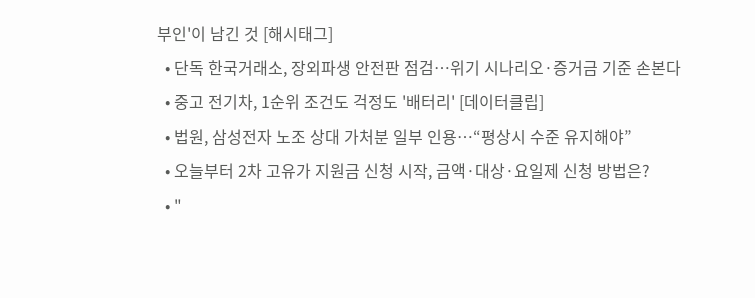부인'이 남긴 것 [해시태그]
  • 단독 한국거래소, 장외파생 안전판 점검…위기 시나리오·증거금 기준 손본다
  • 중고 전기차, 1순위 조건도 걱정도 '배터리' [데이터클립]
  • 법원, 삼성전자 노조 상대 가처분 일부 인용…“평상시 수준 유지해야”
  • 오늘부터 2차 고유가 지원금 신청 시작, 금액·대상·요일제 신청 방법은?
  • "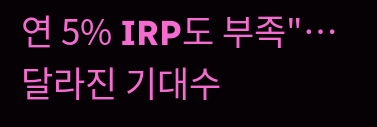연 5% IRP도 부족"…달라진 기대수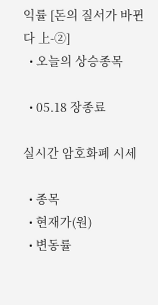익률 [돈의 질서가 바뀐다 上-②]
  • 오늘의 상승종목

  • 05.18 장종료

실시간 암호화폐 시세

  • 종목
  • 현재가(원)
  • 변동률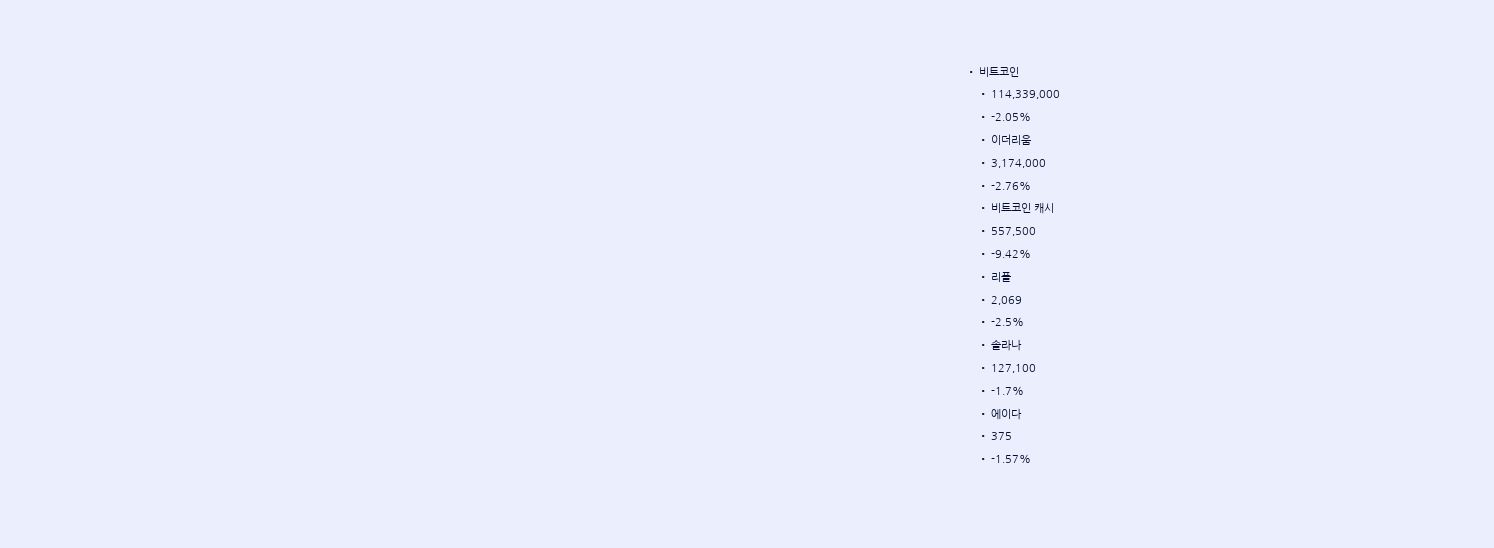• 비트코인
    • 114,339,000
    • -2.05%
    • 이더리움
    • 3,174,000
    • -2.76%
    • 비트코인 캐시
    • 557,500
    • -9.42%
    • 리플
    • 2,069
    • -2.5%
    • 솔라나
    • 127,100
    • -1.7%
    • 에이다
    • 375
    • -1.57%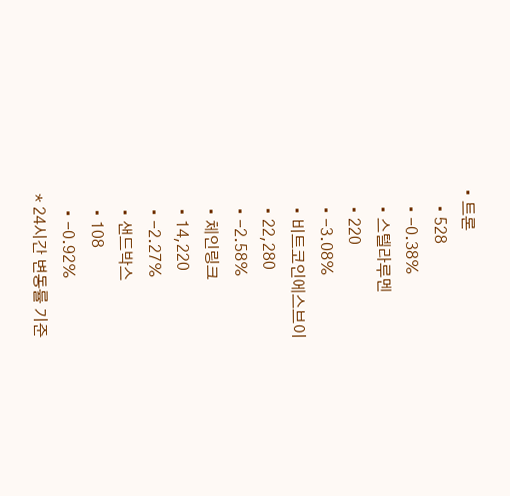• 트론
    • 528
    • -0.38%
    • 스텔라루멘
    • 220
    • -3.08%
    • 비트코인에스브이
    • 22,280
    • -2.58%
    • 체인링크
    • 14,220
    • -2.27%
    • 샌드박스
    • 108
    • -0.92%
* 24시간 변동률 기준